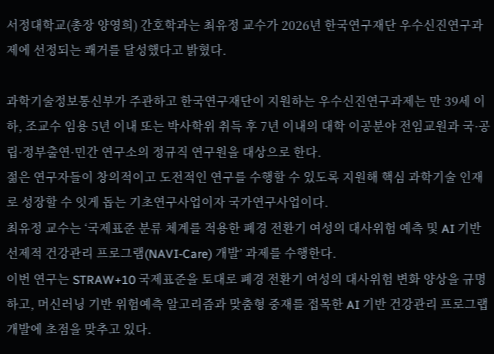서정대학교(총장 양영희) 간호학과는 최유정 교수가 2026년 한국연구재단 우수신진연구과제에 선정되는 쾌거를 달성했다고 밝혔다.

과학기술정보통신부가 주관하고 한국연구재단이 지원하는 우수신진연구과제는 만 39세 이하, 조교수 임용 5년 이내 또는 박사학위 취득 후 7년 이내의 대학 이공분야 전임교원과 국·공립·정부출연·민간 연구소의 정규직 연구원을 대상으로 한다.
젊은 연구자들이 창의적이고 도전적인 연구를 수행할 수 있도록 지원해 핵심 과학기술 인재로 성장할 수 잇게 돕는 기초연구사업이자 국가연구사업이다.
최유정 교수는 ‘국제표준 분류 체계를 적용한 폐경 전환기 여성의 대사위험 예측 및 AI 기반 선제적 건강관리 프로그램(NAVI-Care) 개발’ 과제를 수행한다.
이번 연구는 STRAW+10 국제표준을 토대로 폐경 전환기 여성의 대사위험 변화 양상을 규명하고, 머신러닝 기반 위험예측 알고리즘과 맞춤형 중재를 접목한 AI 기반 건강관리 프로그랩 개발에 초점을 맞추고 있다.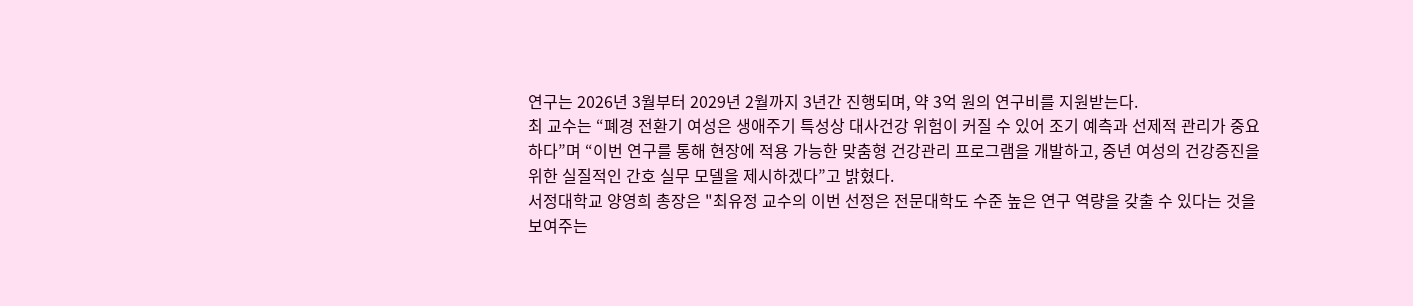연구는 2026년 3월부터 2029년 2월까지 3년간 진행되며, 약 3억 원의 연구비를 지원받는다.
최 교수는 “폐경 전환기 여성은 생애주기 특성상 대사건강 위험이 커질 수 있어 조기 예측과 선제적 관리가 중요하다”며 “이번 연구를 통해 현장에 적용 가능한 맞춤형 건강관리 프로그램을 개발하고, 중년 여성의 건강증진을 위한 실질적인 간호 실무 모델을 제시하겠다”고 밝혔다.
서정대학교 양영희 총장은 "최유정 교수의 이번 선정은 전문대학도 수준 높은 연구 역량을 갖출 수 있다는 것을 보여주는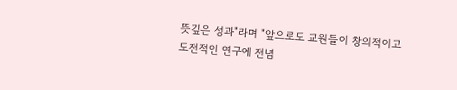뜻깊은 성과"라며 "앞으로도 교원들이 창의적이고 도전적인 연구에 전념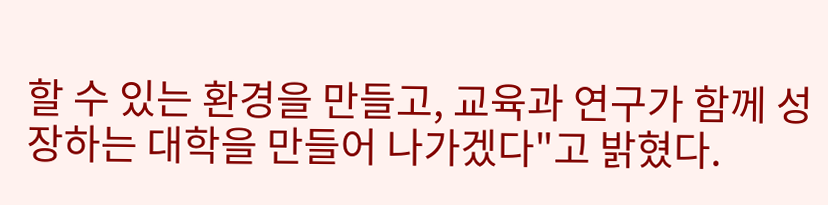할 수 있는 환경을 만들고, 교육과 연구가 함께 성장하는 대학을 만들어 나가겠다"고 밝혔다.